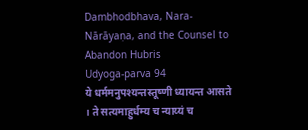Dambhodbhava, Nara-Nārāyaṇa, and the Counsel to Abandon Hubris
Udyoga-parva 94
ये धर्ममनुपश्यन्तस्तूष्णी ध्यायन्त आसते । ते सत्यमाहुर्धम्य च न्याय्यं च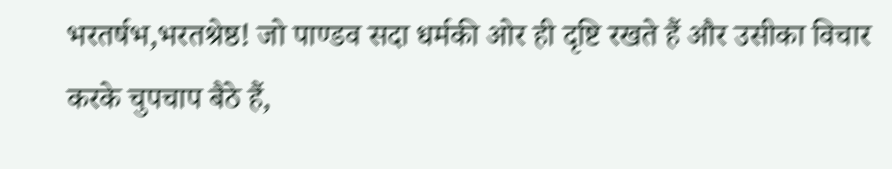भरतर्षभ,भरतश्रेष्ठ! जो पाण्डव सदा धर्मकी ओर ही दृष्टि रखते हैं और उसीका विचार करके चुपचाप बैठे हैं,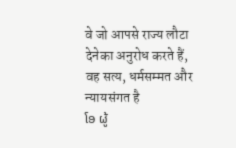वे जो आपसे राज्य लौटा देनेका अनुरोध करते हैं, वह सत्य, धर्मसम्मत और न्यायसंगत है
ໂອ ຜູ້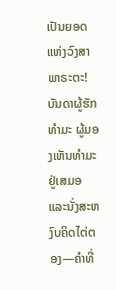ເປັນຍອດແຫ່ງວົງສາພາຣະຕະ! ບັນດາຜູ້ຮັກທຳມະ ຜູ້ມອງເຫັນທຳມະຢູ່ເສມອ ແລະນັ່ງສະຫງົບຄິດໄຕ່ຕອງ—ຄຳທີ່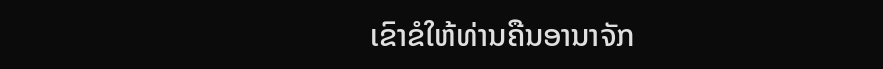ເຂົາຂໍໃຫ້ທ່ານຄືນອານາຈັກ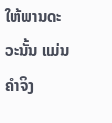ໃຫ້ພານດະວະນັ້ນ ແມ່ນຄຳຈິງ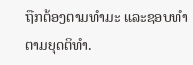ຖືກຕ້ອງຕາມທຳມະ ແລະຊອບທຳຕາມຍຸດຕິທຳ.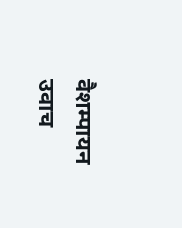वैशम्पायन उवाच